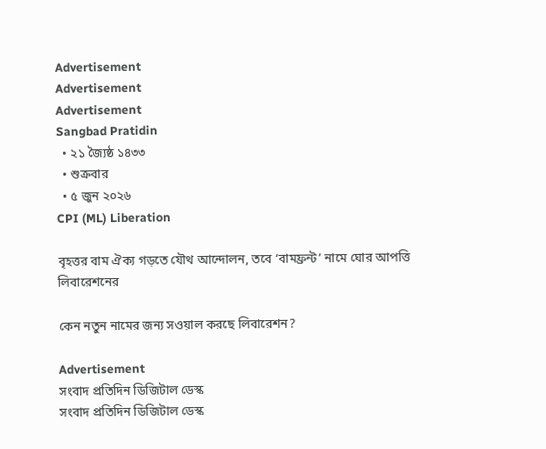Advertisement
Advertisement
Advertisement
Sangbad Pratidin
  • ২১ জ্যৈষ্ঠ ১৪৩৩
  • শুক্রবার
  • ৫ জুন ২০২৬
CPI (ML) Liberation

বৃহত্তর বাম ঐক্য গড়তে যৌথ আন্দোলন, তবে ‘বামফ্রন্ট’ নামে ঘোর আপত্তি লিবারেশনের

কেন নতুন নামের জন্য সওয়াল করছে লিবারেশন?

Advertisement
সংবাদ প্রতিদিন ডিজিটাল ডেস্ক
সংবাদ প্রতিদিন ডিজিটাল ডেস্ক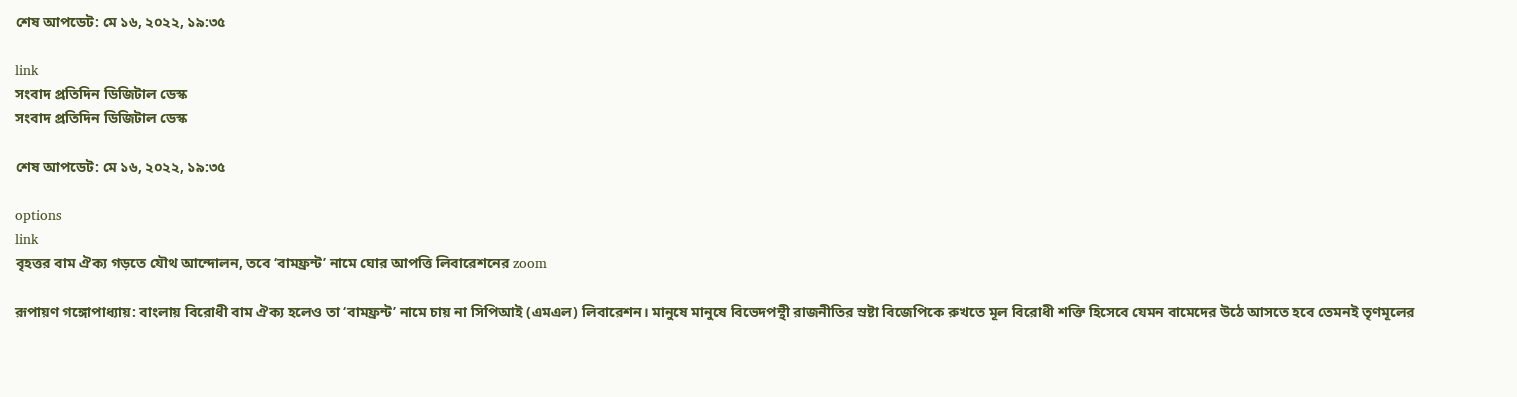শেষ আপডেট: মে ১৬, ২০২২, ১৯:৩৫

link
সংবাদ প্রতিদিন ডিজিটাল ডেস্ক
সংবাদ প্রতিদিন ডিজিটাল ডেস্ক

শেষ আপডেট: মে ১৬, ২০২২, ১৯:৩৫

options
link
বৃহত্তর বাম ঐক্য গড়তে যৌথ আন্দোলন, তবে ‘বামফ্রন্ট’ নামে ঘোর আপত্তি লিবারেশনের zoom

রূপায়ণ গঙ্গোপাধ্যায়: বাংলায় বিরোধী বাম ঐক্য হলেও তা ‘বামফ্রন্ট’ নামে চায় না সিপিআই (এমএল) লিবারেশন। মানুষে মানুষে বিভেদপন্থী রাজনীতির স্রষ্টা বিজেপিকে রুখতে মূল বিরোধী শক্তি হিসেবে যেমন বামেদের উঠে আসতে হবে তেমনই তৃণমূলের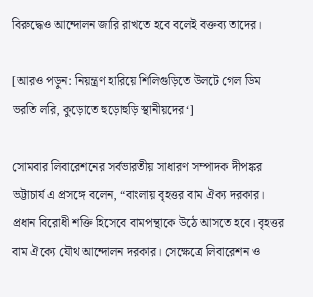বিরুদ্ধেও আন্দোলন জারি রাখতে হবে বলেই বক্তব্য তাদের।

[আরও পড়ুন: নিয়ন্ত্রণ হারিয়ে শিলিগুড়িতে উলটে গেল ডিম ভরতি লরি, কুড়োতে হুড়োহুড়ি স্থানীয়দের‘]

সোমবার লিবারেশনের সর্বভারতীয় সাধারণ সম্পাদক দীপঙ্কর ভট্টাচার্য এ প্রসঙ্গে বলেন, “বাংলায় বৃহত্তর বাম ঐক্য দরকার। প্রধান বিরোধী শক্তি হিসেবে বামপন্থাকে উঠে আসতে হবে। বৃহত্তর বাম ঐক্যে যৌথ আন্দোলন দরকার। সেক্ষেত্রে লিবারেশন ও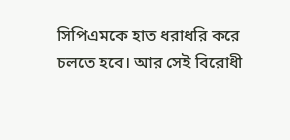সিপিএমকে হাত ধরাধরি করে চলতে হবে। আর সেই বিরোধী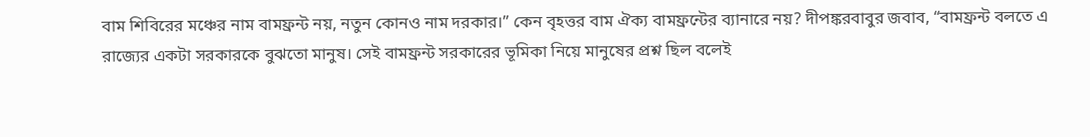বাম শিবিরের মঞ্চের নাম বামফ্রন্ট নয়, নতুন কোনও নাম দরকার।” কেন বৃহত্তর বাম ঐক্য বামফ্রন্টের ব্যানারে নয়? দীপঙ্করবাবুর জবাব, “বামফ্রন্ট বলতে এ রাজ্যের একটা সরকারকে বুঝতো মানুষ। সেই বামফ্রন্ট সরকারের ভূমিকা নিয়ে মানুষের প্রশ্ন ছিল বলেই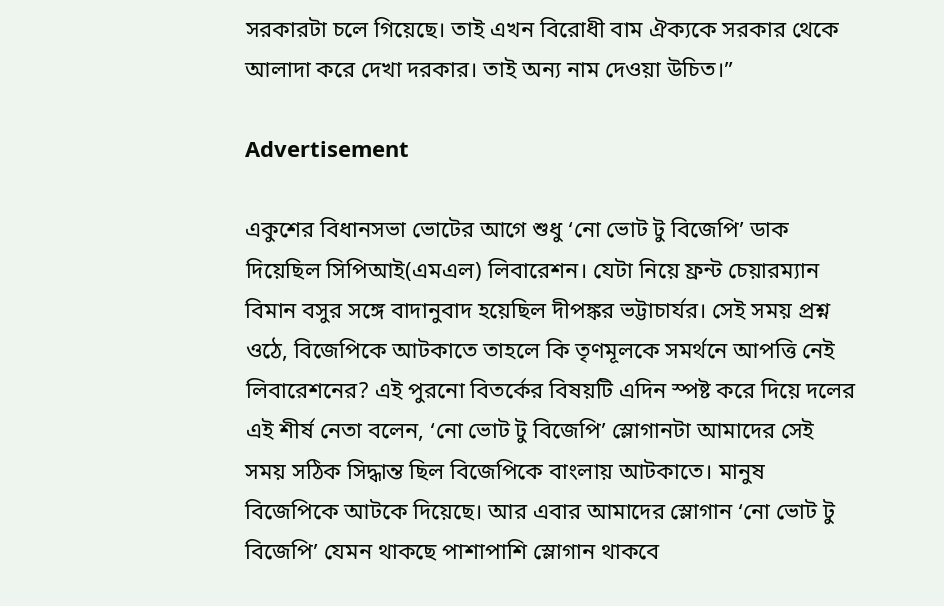সরকারটা চলে গিয়েছে। তাই এখন বিরোধী বাম ঐক্যকে সরকার থেকে আলাদা করে দেখা দরকার। তাই অন্য নাম দেওয়া উচিত।”

Advertisement

একুশের বিধানসভা ভোটের আগে শুধু ‘নো ভোট টু বিজেপি’ ডাক দিয়েছিল সিপিআই(এমএল) লিবারেশন। যেটা নিয়ে ফ্রন্ট চেয়ারম্যান বিমান বসুর সঙ্গে বাদানুবাদ হয়েছিল দীপঙ্কর ভট্টাচার্যর। সেই সময় প্রশ্ন ওঠে, বিজেপিকে আটকাতে তাহলে কি তৃণমূলকে সমর্থনে আপত্তি নেই লিবারেশনের? এই পুরনো বিতর্কের বিষয়টি এদিন স্পষ্ট করে দিয়ে দলের এই শীর্ষ নেতা বলেন, ‘নো ভোট টু বিজেপি’ স্লোগানটা আমাদের সেই সময় সঠিক সিদ্ধান্ত ছিল বিজেপিকে বাংলায় আটকাতে। মানুষ বিজেপিকে আটকে দিয়েছে। আর এবার আমাদের স্লোগান ‘নো ভোট টু বিজেপি’ যেমন থাকছে পাশাপাশি স্লোগান থাকবে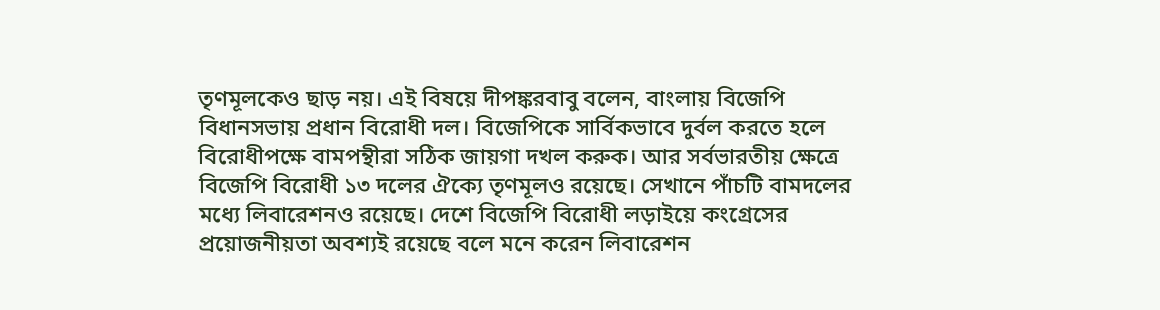তৃণমূলকেও ছাড় নয়। এই বিষয়ে দীপঙ্করবাবু বলেন, বাংলায় বিজেপি বিধানসভায় প্রধান বিরোধী দল। বিজেপিকে সার্বিকভাবে দুর্বল করতে হলে বিরোধীপক্ষে বামপন্থীরা সঠিক জায়গা দখল করুক। আর সর্বভারতীয় ক্ষেত্রে বিজেপি বিরোধী ১৩ দলের ঐক্যে তৃণমূলও রয়েছে। সেখানে পাঁচটি বামদলের মধ্যে লিবারেশনও রয়েছে। দেশে বিজেপি বিরোধী লড়াইয়ে কংগ্রেসের প্রয়োজনীয়তা অবশ্যই রয়েছে বলে মনে করেন লিবারেশন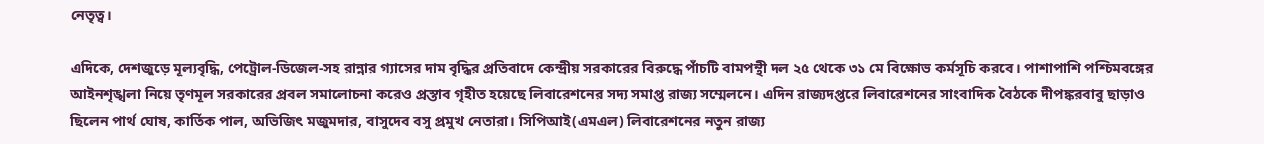নেতৃত্ব।

এদিকে, দেশজুড়ে মূল্যবৃদ্ধি, পেট্রোল-ডিজেল-সহ রান্নার গ্যাসের দাম বৃদ্ধির প্রতিবাদে কেন্দ্রীয় সরকারের বিরুদ্ধে পাঁচটি বামপন্থী দল ২৫ থেকে ৩১ মে বিক্ষোভ কর্মসূচি করবে। পাশাপাশি পশ্চিমবঙ্গের আইনশৃঙ্খলা নিয়ে তৃণমূল সরকারের প্রবল সমালোচনা করেও প্রস্তাব গৃহীত হয়েছে লিবারেশনের সদ্য সমাপ্ত রাজ্য সম্মেলনে। এদিন রাজ্যদপ্তরে লিবারেশনের সাংবাদিক বৈঠকে দীপঙ্করবাবু ছাড়াও ছিলেন পার্থ ঘোষ, কার্তিক পাল, অভিজিৎ মজুমদার, বাসুদেব বসু প্রমুখ নেতারা। সিপিআই(এমএল) লিবারেশনের নতুন রাজ্য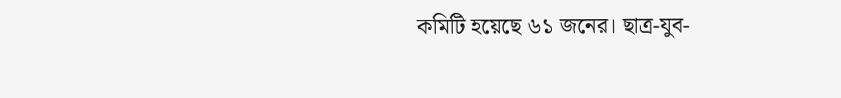কমিটি হয়েছে ৬১ জনের। ছাত্র-যুব-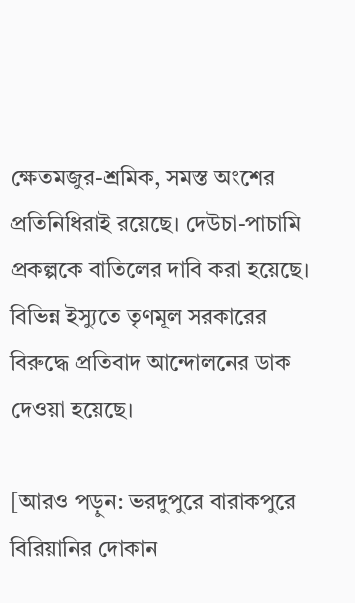ক্ষেতমজুর-শ্রমিক, সমস্ত অংশের প্রতিনিধিরাই রয়েছে। দেউচা-পাচামি প্রকল্পকে বাতিলের দাবি করা হয়েছে। বিভিন্ন ইস্যুতে তৃণমূল সরকারের বিরুদ্ধে প্রতিবাদ আন্দোলনের ডাক দেওয়া হয়েছে।

[আরও পড়ুন: ভরদুপুরে বারাকপুরে বিরিয়ানির দোকান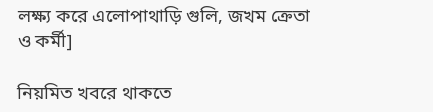লক্ষ্য করে এলোপাথাড়ি গুলি, জখম ক্রেতা ও কর্মী]

নিয়মিত খবরে থাকতে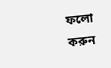ফলো করুন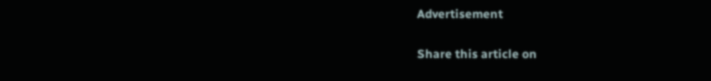Advertisement

Share this article on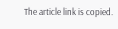The article link is copied.